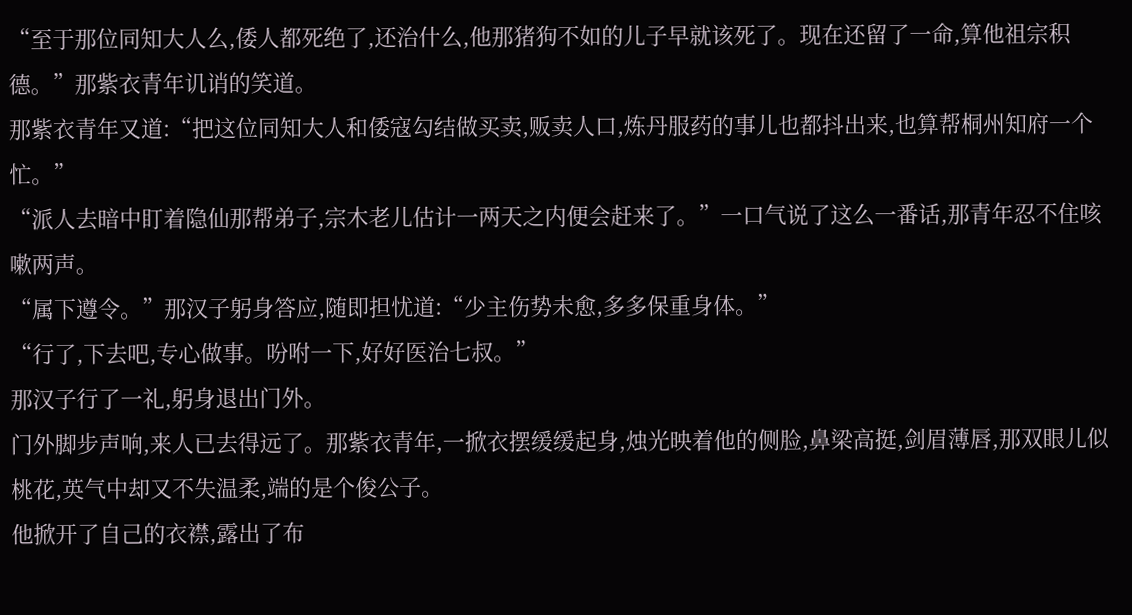“至于那位同知大人么,倭人都死绝了,还治什么,他那猪狗不如的儿子早就该死了。现在还留了一命,算他祖宗积德。”那紫衣青年讥诮的笑道。
那紫衣青年又道:“把这位同知大人和倭寇勾结做买卖,贩卖人口,炼丹服药的事儿也都抖出来,也算帮桐州知府一个忙。”
“派人去暗中盯着隐仙那帮弟子,宗木老儿估计一两天之内便会赶来了。”一口气说了这么一番话,那青年忍不住咳嗽两声。
“属下遵令。”那汉子躬身答应,随即担忧道:“少主伤势未愈,多多保重身体。”
“行了,下去吧,专心做事。吩咐一下,好好医治七叔。”
那汉子行了一礼,躬身退出门外。
门外脚步声响,来人已去得远了。那紫衣青年,一掀衣摆缓缓起身,烛光映着他的侧脸,鼻梁高挺,剑眉薄唇,那双眼儿似桃花,英气中却又不失温柔,端的是个俊公子。
他掀开了自己的衣襟,露出了布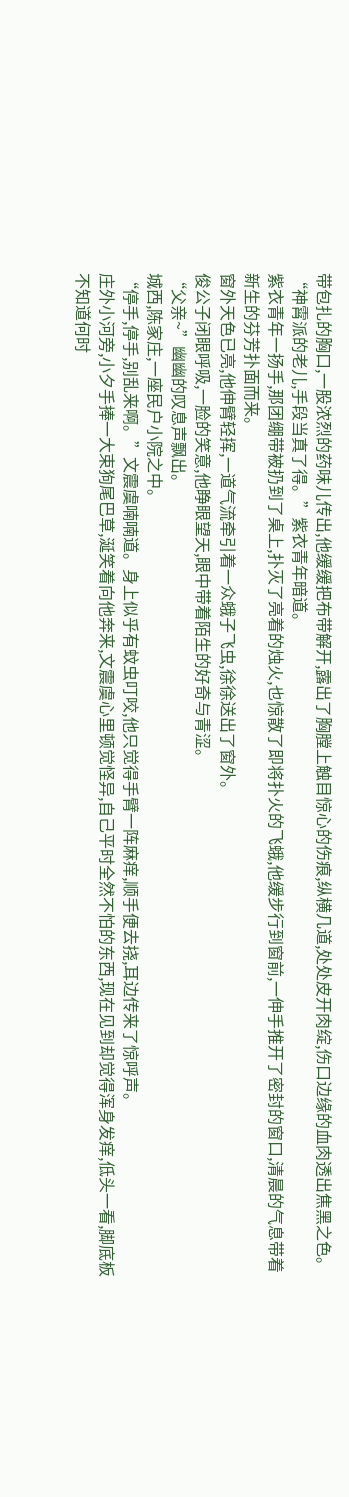带包扎的胸口,一股浓烈的药味儿传出,他缓缓把布带解开,露出了胸膛上触目惊心的伤痕,纵横几道,处处皮开肉绽,伤口边缘的血肉透出焦黑之色。
“神霄派的老儿,手段当真了得。”紫衣青年暗道。
紫衣青年一扬手,那团绷带被扔到了桌上,扑灭了亮着的烛火,也惊散了即将扑火的飞蛾,他缓步行到窗前,一伸手推开了密封的窗口,清晨的气息带着新生的芬芳扑面而来。
窗外天色已亮,他伸臂轻挥,一道气流牵引着一众蛾子飞虫,徐徐送出了窗外。
俊公子闭眼呼吸,一脸的笑意,他睁眼望天,眼中带着陌生的好奇与青涩。
“父亲~”幽幽的叹息声飘出。
城西,陈家庄,一座民户小院之中。
“停手,停手,别乱来啊。”文震虞喃喃道。身上似乎有蚊虫叮咬,他只觉得手臂一阵麻痒,顺手便去挠,耳边传来了惊呼声。
庄外小河旁,小夕手捧一大束狗尾巴草,涎笑着向他奔来,文震虞心里顿觉怪异,自己平时全然不怕的东西,现在见到却觉得浑身发痒,低头一看,脚底板不知道何时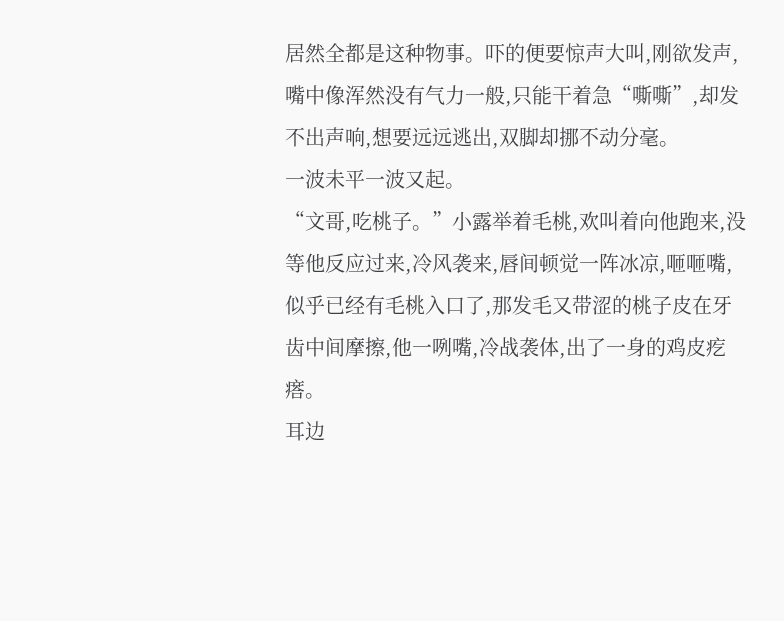居然全都是这种物事。吓的便要惊声大叫,刚欲发声,嘴中像浑然没有气力一般,只能干着急“嘶嘶”,却发不出声响,想要远远逃出,双脚却挪不动分毫。
一波未平一波又起。
“文哥,吃桃子。”小露举着毛桃,欢叫着向他跑来,没等他反应过来,冷风袭来,唇间顿觉一阵冰凉,咂咂嘴,似乎已经有毛桃入口了,那发毛又带涩的桃子皮在牙齿中间摩擦,他一咧嘴,冷战袭体,出了一身的鸡皮疙瘩。
耳边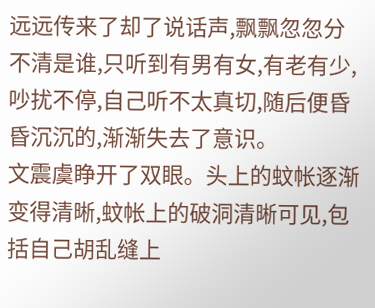远远传来了却了说话声,飘飘忽忽分不清是谁,只听到有男有女,有老有少,吵扰不停,自己听不太真切,随后便昏昏沉沉的,渐渐失去了意识。
文震虞睁开了双眼。头上的蚊帐逐渐变得清晰,蚊帐上的破洞清晰可见,包括自己胡乱缝上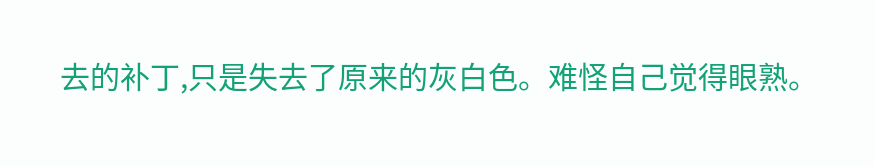去的补丁,只是失去了原来的灰白色。难怪自己觉得眼熟。